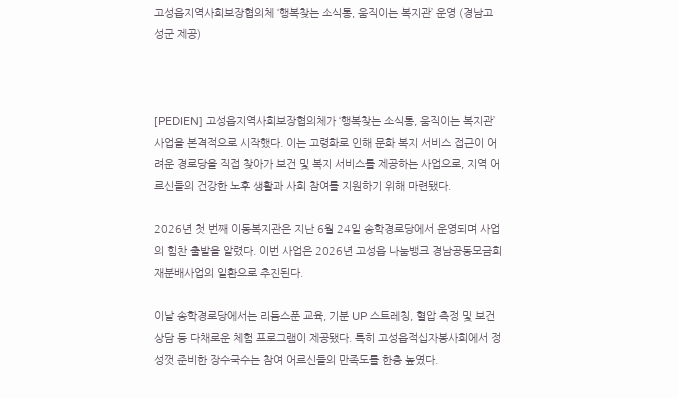고성읍지역사회보장협의체 ‘행복찾는 소식통, 움직이는 복지관’ 운영 (경남고성군 제공)



[PEDIEN] 고성읍지역사회보장협의체가 ‘행복찾는 소식통, 움직이는 복지관’ 사업을 본격적으로 시작했다. 이는 고령화로 인해 문화 복지 서비스 접근이 어려운 경로당을 직접 찾아가 보건 및 복지 서비스를 제공하는 사업으로, 지역 어르신들의 건강한 노후 생활과 사회 참여를 지원하기 위해 마련됐다.

2026년 첫 번째 이동복지관은 지난 6월 24일 송학경로당에서 운영되며 사업의 힘찬 출발을 알렸다. 이번 사업은 2026년 고성읍 나눔뱅크 경남공동모금회 재분배사업의 일환으로 추진된다.

이날 송학경로당에서는 리듬스푼 교육, 기분 UP 스트레칭, 혈압 측정 및 보건 상담 등 다채로운 체험 프로그램이 제공됐다. 특히 고성읍적십자봉사회에서 정성껏 준비한 장수국수는 참여 어르신들의 만족도를 한층 높였다.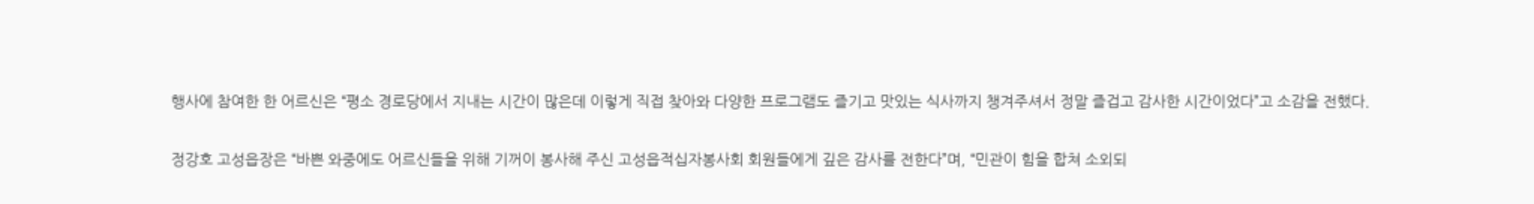행사에 참여한 한 어르신은 “평소 경로당에서 지내는 시간이 많은데 이렇게 직접 찾아와 다양한 프로그램도 즐기고 맛있는 식사까지 챙겨주셔서 정말 즐겁고 감사한 시간이었다”고 소감을 전했다.

정강호 고성읍장은 “바쁜 와중에도 어르신들을 위해 기꺼이 봉사해 주신 고성읍적십자봉사회 회원들에게 깊은 감사를 전한다”며, “민관이 힘을 합쳐 소외되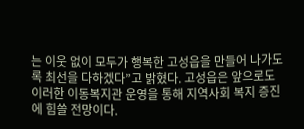는 이웃 없이 모두가 행복한 고성읍을 만들어 나가도록 최선을 다하겠다”고 밝혔다. 고성읍은 앞으로도 이러한 이동복지관 운영을 통해 지역사회 복지 증진에 힘쓸 전망이다.